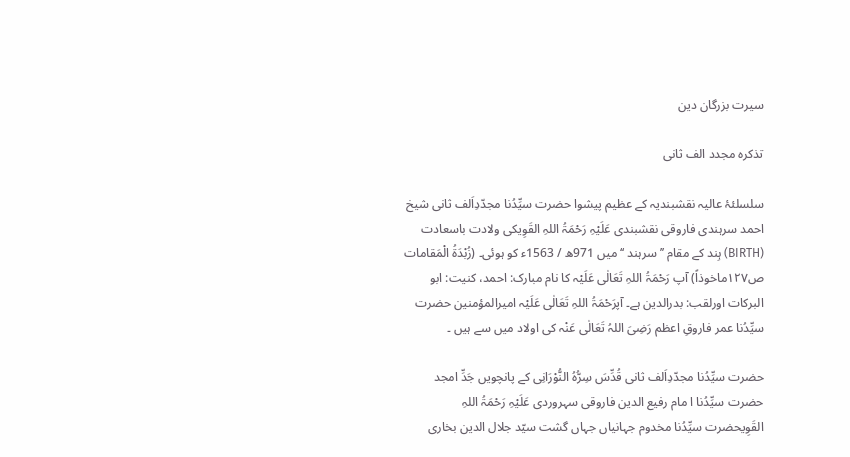سیرت بزرگان دین

تذکرہ مجدد الف ثانی

سلسلئۂ عالیہ نقشبندیہ کے عظیم پیشوا حضرت سیِّدُنا مجدّدِاَلف ثانی شیخ احمد سرہندی فاروقی نقشبندی عَلَیْہِ رَحْمَۃُ اللہِ القَوِیکی ولادت باسعادت (BIRTH) ہِند کے مقام ’’ سرہند ‘‘ میں 971ھ / 1563ء کو ہوئی۔ (زُبْدَۃُ الْمَقامات ص۱۲۷ماخوذاً) آپ رَحْمَۃُ اللہِ تَعَالٰی عَلَیْہ کا نام مبارک: احمد، کنیت: ابو البرکات اورلقب: بدرالدین ہے۔ آپرَحْمَۃُ اللہِ تَعَالٰی عَلَیْہ امیرالمؤمنین حضرت سیِّدُنا عمر فاروقِ اعظم رَضِیَ اللہُ تَعَالٰی عَنْہ کی اولاد میں سے ہیں ۔

حضرت سیِّدُنا مجدّدِاَلف ثانی قُدِّسَ سِرُّہُ النُّوْرَانِی کے پانچویں جَدِّ امجد حضرت سیِّدُنا ا مام رفیع الدین فاروقی سہروردی عَلَیْہِ رَحْمَۃُ اللہِ القَوِیحضرت سیِّدُنا مخدوم جہانیاں جہاں گشت سیّد جلال الدین بخاری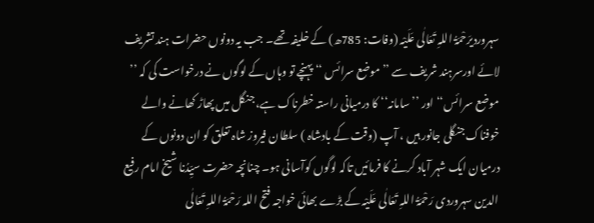سہروردیرَحْمَۃُ اللہِ تَعَالٰی عَلَیْہ (وفات: 785ھ) کے خلیفہ تھے۔ جب یہ دونوں حضرات ہند تشریف لائے اورسرہند شریف سے ’’ موضع سرائس ‘‘ پہنچے تو وہاں کے لوگوں نے درخواست کی کہ ’’ موضع سرائس‘‘ اور ’’ سامانہ‘‘ کا درمیانی راستہ خطرناک ہے، جنگل میں پھاڑ کھانے والے خوفناک جنگلی جانور ہیں ، آپ (وقت کے بادشاہ ) سلطان فیروز شاہ تغلق کو ان دونوں کے درمیان ایک شہر آباد کرنے کا فرمائیں تاکہ لوگوں کوآسانی ہو۔ چنانچہ حضرت سیِّدُنا شیخ امام رفیع الدین سہروردی رَحْمَۃُ اللہِ تَعَالٰی عَلَیْہ کے بڑے بھائی خواجہ فتح اللہ رَحْمَۃُ اللہِ تَعَالٰی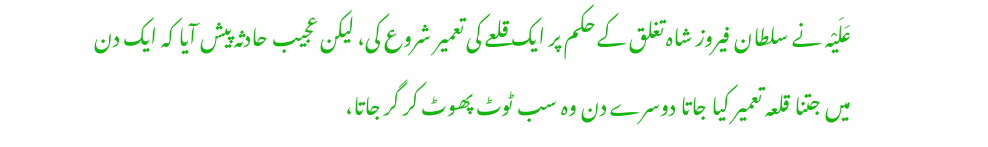عَلَیْہ نے سلطان فیروز شاہ تغلق کے حکم پر ایک قلعے کی تعمیر شروع کی، لیکن عجیب حادثہ پیش آیا کہ ایک دن میں جتنا قلعہ تعمیر کیا جاتا دوسرے دن وہ سب ٹوٹ پھوٹ کر گر جاتا،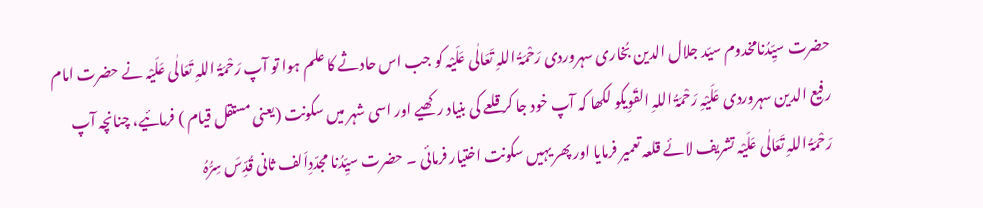حضرت سیِّدُنامخدوم سیّد جلال الدین بُخاری سہروردی رَحْمَۃُ اللہِ تَعَالٰی عَلَیْہ کو جب اس حادثے کا علم ہوا تو آپ رَحْمَۃُ اللہِ تَعَالٰی عَلَیْہ نے حضرت امام رفیع الدین سہروردی عَلَیْہِ رَحْمَۃُ اللہِ القَوِیکو لکھا کہ آپ خود جا کر قلعے کی بنیاد رکھیے اور اسی شہر میں سکونت (یعنی مستقل قیام ) فرمائیے، چنانچہ آپ رَحْمَۃُ اللہِ تَعَالٰی عَلَیْہ تشریف لائے قلعہ تعمیر فرمایا اور پھر یہیں سکونت اختیار فرمائی ۔ حضرت سیِّدُنا مجدّدِاَلف ثانی قُدِّسَ سِرُّہُ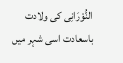النُّوْرَانِی کی ولادت باسعادت اسی شہر میں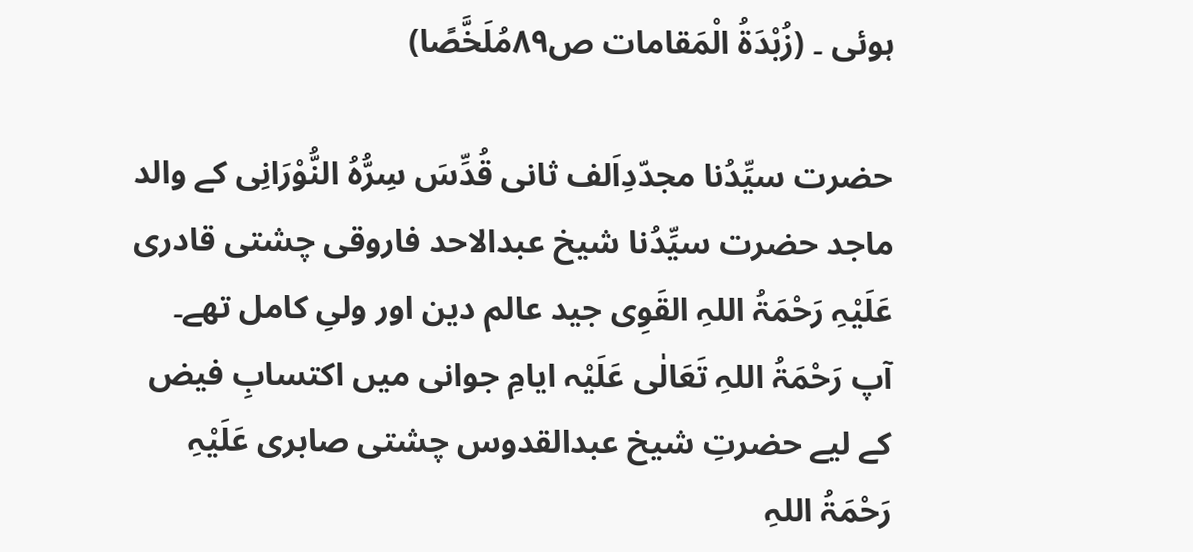ہوئی ۔ (زُبْدَۃُ الْمَقامات ص۸۹مُلَخَّصًا)

حضرت سیِّدُنا مجدّدِاَلف ثانی قُدِّسَ سِرُّہُ النُّوْرَانِی کے والد ماجد حضرت سیِّدُنا شیخ عبدالاحد فاروقی چشتی قادری عَلَیْہِ رَحْمَۃُ اللہِ القَوِی جید عالم دین اور ولیِ کامل تھے۔ آپ رَحْمَۃُ اللہِ تَعَالٰی عَلَیْہ ایامِ جوانی میں اکتسابِ فیض کے لیے حضرتِ شیخ عبدالقدوس چشتی صابری عَلَیْہِ رَحْمَۃُ اللہِ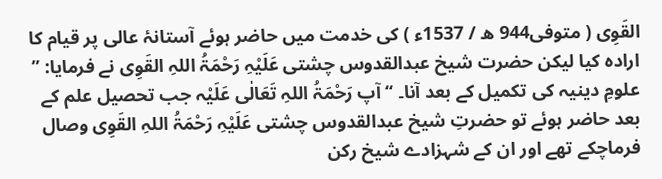القَوِی ( متوفی944 ھ / 1537ء ) کی خدمت میں حاضر ہوئے آستانۂ عالی پر قیام کا ارادہ کیا لیکن حضرت شیخ عبدالقدوس چشتی عَلَیْہِ رَحْمَۃُ اللہِ القَوِی نے فرمایا: ’’ علومِ دینیہ کی تکمیل کے بعد آنا۔ ‘‘ آپ رَحْمَۃُ اللہِ تَعَالٰی عَلَیْہ جب تحصیل علم کے بعد حاضر ہوئے تو حضرتِ شیخ عبدالقدوس چشتی عَلَیْہِ رَحْمَۃُ اللہِ القَوِی وصال فرماچکے تھے اور ان کے شہزادے شیخ رکن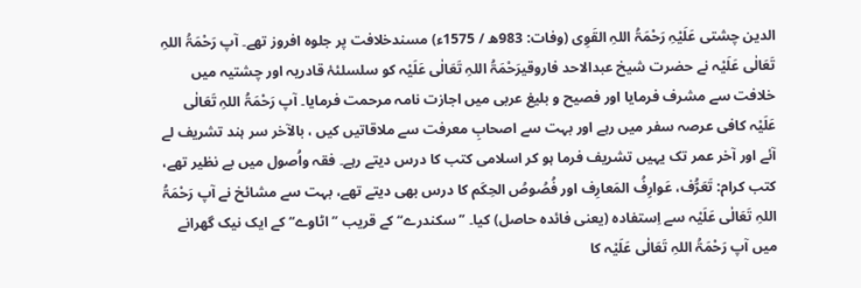الدین چشتی عَلَیْہِ رَحْمَۃُ اللہِ القَوِی (وفات: 983ھ / 1575ء) مسندخلافت پر جلوہ افروز تھے۔ آپ رَحْمَۃُ اللہِ تَعَالٰی عَلَیْہ نے حضرت شیخ عبدالاحد فاروقیرَحْمَۃُ اللہِ تَعَالٰی عَلَیْہ کو سلسلئۂ قادریہ اور چشتیہ میں خلافت سے مشرف فرمایا اور فصیح و بلیغ عربی میں اجازت نامہ مرحمت فرمایا۔ آپ رَحْمَۃُ اللہِ تَعَالٰی عَلَیْہ کافی عرصہ سفر میں رہے اور بہت سے اصحابِ معرفت سے ملاقاتیں کیں ، بالآخر سر ہند تشریف لے آئے اور آخر عمر تک یہیں تشریف فرما ہو کر اسلامی کتب کا درس دیتے رہے۔ فقہ واُصول میں بے نظیر تھے، کتب کرام: تَعَرُّف، عَوارِفُ المَعارِف اور فُصُوصُ الحِکَم کا درس بھی دیتے تھے، بہت سے مشائخ نے آپ رَحْمَۃُ اللہِ تَعَالٰی عَلَیْہ سے اِستفادہ (یعنی فائدہ حاصل) کیا۔ ’’سکندرے‘‘ کے قریب ’’اٹاوے‘‘ کے ایک نیک گھرانے میں آپ رَحْمَۃُ اللہِ تَعَالٰی عَلَیْہ کا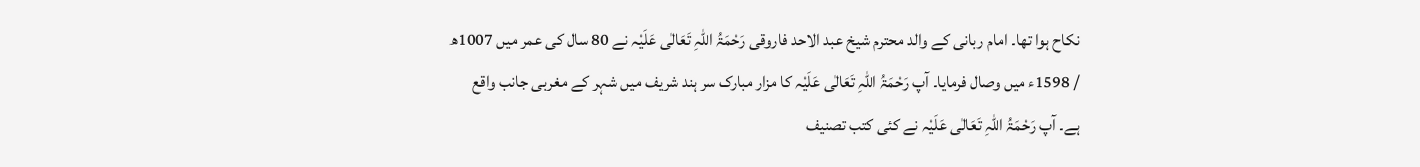نکاح ہوا تھا۔ امام ربانی کے والد محترم شیخ عبد الاحد فاروقی رَحْمَۃُ اللہِ تَعَالٰی عَلَیْہ نے 80 سال کی عمر میں 1007ھ / 1598ء میں وصال فرمایا۔ آپ رَحْمَۃُ اللہِ تَعَالٰی عَلَیْہ کا مزار مبارک سر ہند شریف میں شہر کے مغربی جانب واقع ہے۔ آپ رَحْمَۃُ اللہِ تَعَالٰی عَلَیْہ نے کئی کتب تصنیف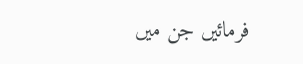فرمائیں جن میں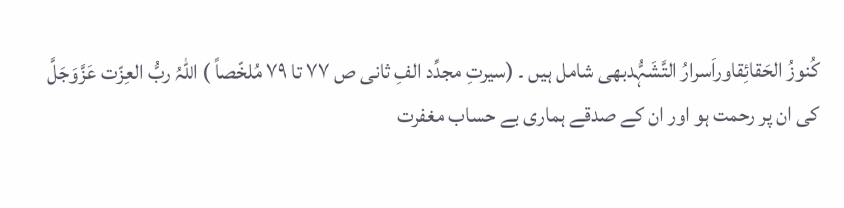کُنوزُ الحَقائِقاوراَسرارُ التَّشَہُّدبھی شامل ہیں ۔ (سیرتِ مجدِّد الفِ ثانی ص ۷۷ تا ۷۹ مُلخّصاً ) اللہُ ربُّ العِزّت عَزَّوَجَلَّ کی ان پر رحمت ہو اور ان کے صدقے ہماری بے حساب مغفرت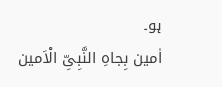ہو۔
اٰمین بِجاہِ النَّبِیِّ الْاَمین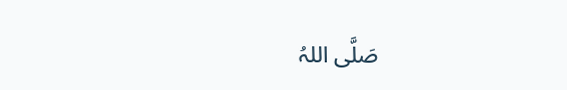صَلَّی اللہُ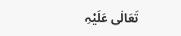تَعَالٰی عَلَیْہِ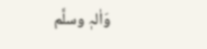وَاٰلہٖ وسلَّم